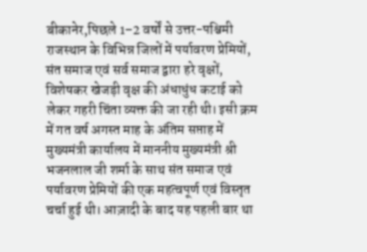बीकानेर,पिछले 1–2 वर्षों से उत्तर-पश्चिमी राजस्थान के विभिन्न जिलों में पर्यावरण प्रेमियों, संत समाज एवं सर्व समाज द्वारा हरे वृक्षों, विशेषकर खेजड़ी वृक्ष की अंधाधुंध कटाई को लेकर गहरी चिंता व्यक्त की जा रही थी। इसी क्रम में गत वर्ष अगस्त माह के अंतिम सप्ताह में मुख्यमंत्री कार्यालय में माननीय मुख्यमंत्री श्री भजनलाल जी शर्मा के साथ संत समाज एवं पर्यावरण प्रेमियों की एक महत्वपूर्ण एवं विस्तृत चर्चा हुई थी। आज़ादी के बाद यह पहली बार था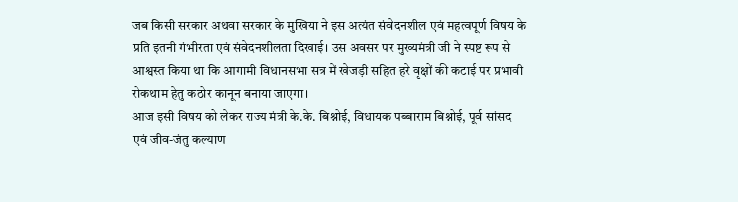जब किसी सरकार अथवा सरकार के मुखिया ने इस अत्यंत संवेदनशील एवं महत्वपूर्ण विषय के प्रति इतनी गंभीरता एवं संवेदनशीलता दिखाई। उस अवसर पर मुख्यमंत्री जी ने स्पष्ट रूप से आश्वस्त किया था कि आगामी विधानसभा सत्र में खेजड़ी सहित हरे वृक्षों की कटाई पर प्रभावी रोकथाम हेतु कठोर कानून बनाया जाएगा।
आज इसी विषय को लेकर राज्य मंत्री के.के. बिश्नोई, विधायक पब्बाराम बिश्नोई, पूर्व सांसद एवं जीव-जंतु कल्याण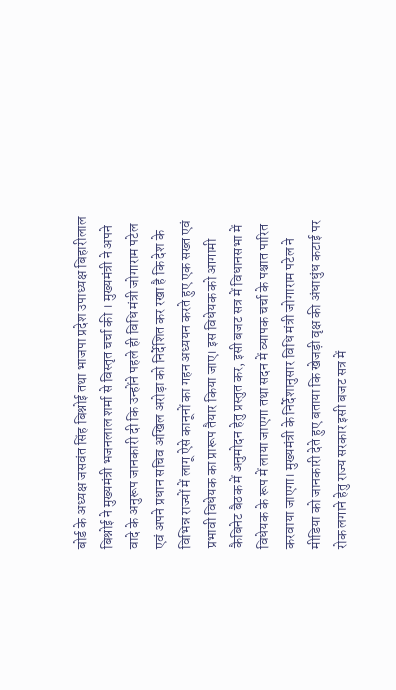बोर्ड के अध्यक्ष जसवंत सिंह बिश्नोई तथा भाजपा प्रदेश उपाध्यक्ष बिहारीलाल बिश्नोई ने मुख्यमंत्री भजनलाल शर्मा से विस्तृत चर्चा की । मुख्यमंत्री ने अपने वादे के अनुरूप जानकारी दी कि उन्होंने पहले ही विधि मंत्री जोगाराम पटेल एवं अपने प्रधान सचिव अखिल अरोड़ा को निर्देशित कर रखा है कि देश के विभिन्न राज्यों में लागू ऐसे कानूनों का गहन अध्ययन करते हुए एक सख्त एवं प्रभावी विधेयक का प्रारूप तैयार किया जाए। इस विधेयक को आगामी कैबिनेट बैठक में अनुमोदन हेतु प्रस्तुत कर, इसी बजट सत्र में विधानसभा में विधेयक के रूप में लाया जाएगा तथा सदन में व्यापक चर्चा के पश्चात पारित करवाया जाएगा। मुख्यमंत्री के निर्देशानुसार विधि मंत्री जोगाराम पटेल ने मीडिया को जानकारी देते हुए बताया कि खेजड़ी वृक्ष की अंधाधुंध कटाई पर रोक लगाने हेतु राज्य सरकार इसी बजट सत्र में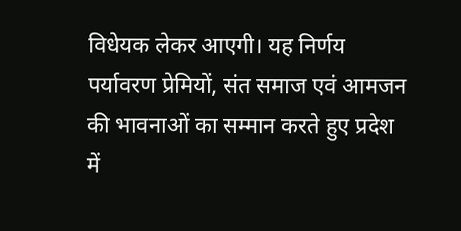विधेयक लेकर आएगी। यह निर्णय पर्यावरण प्रेमियों, संत समाज एवं आमजन की भावनाओं का सम्मान करते हुए प्रदेश में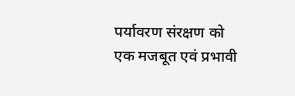पर्यावरण संरक्षण को एक मजबूत एवं प्रभावी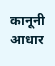कानूनी आधार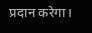प्रदान करेगा।